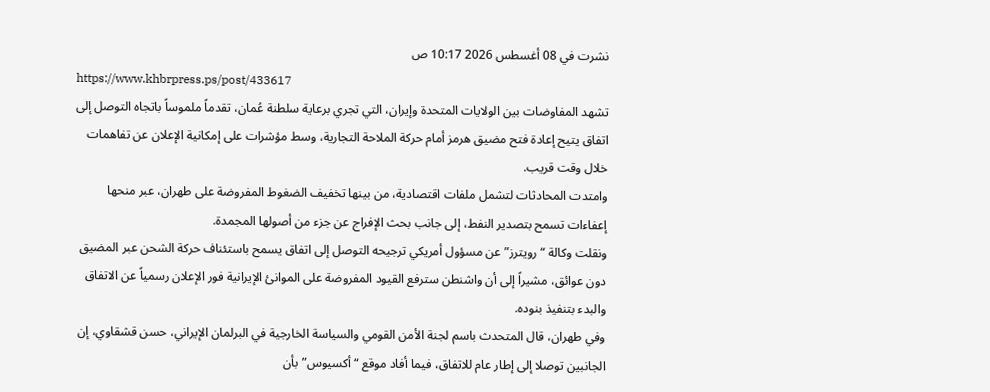نشرت في 08 أغسطس 2026 10:17 ص
https://www.khbrpress.ps/post/433617
تشهد المفاوضات بين الولايات المتحدة وإيران، التي تجري برعاية سلطنة عُمان، تقدماً ملموساً باتجاه التوصل إلى اتفاق يتيح إعادة فتح مضيق هرمز أمام حركة الملاحة التجارية، وسط مؤشرات على إمكانية الإعلان عن تفاهمات خلال وقت قريب.
وامتدت المحادثات لتشمل ملفات اقتصادية، من بينها تخفيف الضغوط المفروضة على طهران، عبر منحها إعفاءات تسمح بتصدير النفط، إلى جانب بحث الإفراج عن جزء من أصولها المجمدة.
ونقلت وكالة “رويترز” عن مسؤول أمريكي ترجيحه التوصل إلى اتفاق يسمح باستئناف حركة الشحن عبر المضيق دون عوائق، مشيراً إلى أن واشنطن سترفع القيود المفروضة على الموانئ الإيرانية فور الإعلان رسمياً عن الاتفاق والبدء بتنفيذ بنوده.
وفي طهران، قال المتحدث باسم لجنة الأمن القومي والسياسة الخارجية في البرلمان الإيراني، حسن قشقاوي، إن الجانبين توصلا إلى إطار عام للاتفاق، فيما أفاد موقع “أكسيوس” بأن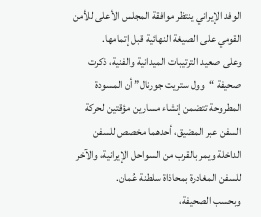الوفد الإيراني ينتظر موافقة المجلس الأعلى للأمن القومي على الصيغة النهائية قبل إتمامها.
وعلى صعيد الترتيبات الميدانية والفنية، ذكرت صحيفة “وول ستريت جورنال” أن المسودة المطروحة تتضمن إنشاء مسارين مؤقتين لحركة السفن عبر المضيق، أحدهما مخصص للسفن الداخلة ويمر بالقرب من السواحل الإيرانية، والآخر للسفن المغادرة بمحاذاة سلطنة عُمان.
وبحسب الصحيفة،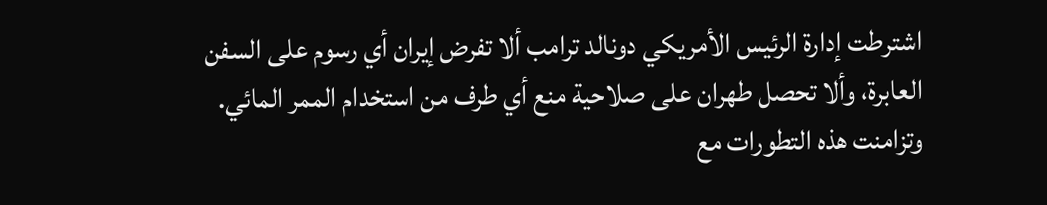اشترطت إدارة الرئيس الأمريكي دونالد ترامب ألا تفرض إيران أي رسوم على السفن العابرة، وألا تحصل طهران على صلاحية منع أي طرف من استخدام الممر المائي.
وتزامنت هذه التطورات مع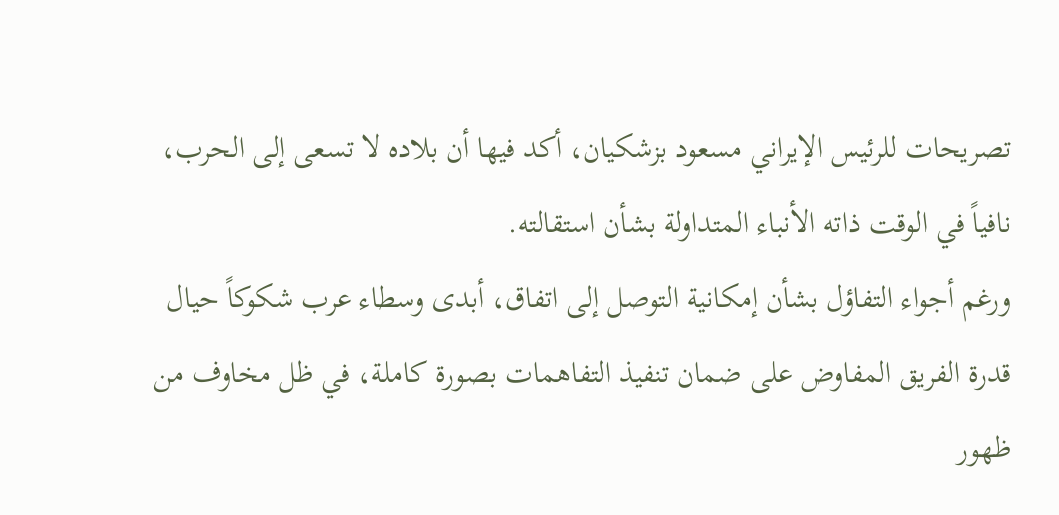تصريحات للرئيس الإيراني مسعود بزشكيان، أكد فيها أن بلاده لا تسعى إلى الحرب، نافياً في الوقت ذاته الأنباء المتداولة بشأن استقالته.
ورغم أجواء التفاؤل بشأن إمكانية التوصل إلى اتفاق، أبدى وسطاء عرب شكوكاً حيال قدرة الفريق المفاوض على ضمان تنفيذ التفاهمات بصورة كاملة، في ظل مخاوف من ظهور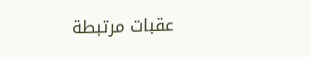عقبات مرتبطة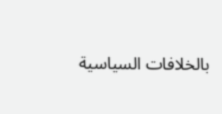بالخلافات السياسية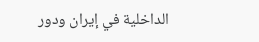الداخلية في إيران ودور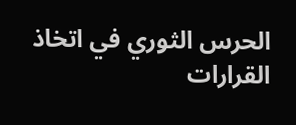الحرس الثوري في اتخاذ القرارات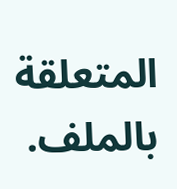المتعلقة بالملف.